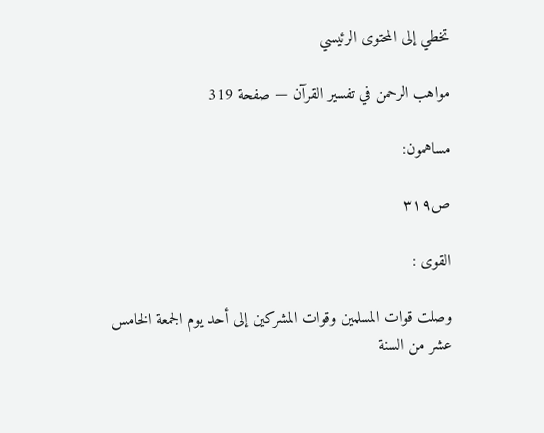تخطي إلى المحتوى الرئيسي

مواهب الرحمن في تفسير القرآن — صفحة 319

مساهمون:

ص٣١٩

القوى :

وصلت قوات المسلمين وقوات المشركين إلى أحد يوم الجمعة الخامس عشر من السنة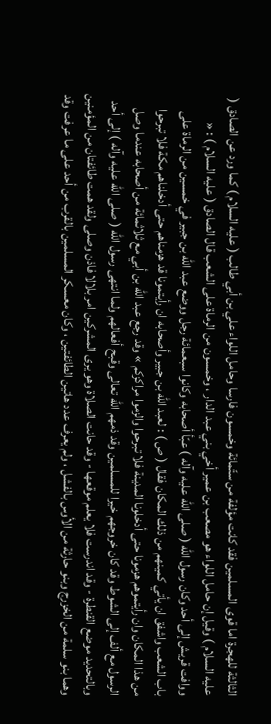الثالثة للهجرة اما قوى المسلمين فقد كانت مؤلفة من ستّمائة وخمسون فارسا وحامل اللواء علي بن أبي طالب ( عليه السلام ) كما ورد عن الصادق ( عليه السلام ) وقيل إن حامل اللواء هو مصعب بن عمير أخي بني عبد الدار ، وخمسون من الرماة على الشعب قال الصادق ( عليه السلام ) : « ووافت قريش إلى أحد وكان رسول اللّه ( صلى اللّه عليه وآله ) عبّأ أصحابه وكانوا سبعمائة رجل ووضع عبد اللّه بن جبير في خمسين من الرماة على باب الشعب واشفق ان يأتي كمينهم من ذلك المكان فقال ( ص ) : لعبد اللّه بن جبير وأصحابه ان رأيتمونا قد هزمناهم حتى أدخلناهم مكة فلا تبرحوا من هذا المكان وان رأيتموهم هزمونا حتى أدخلونا المدينة فلا تبرحوا والزموا مراكزكم » وقد رجع عبد اللّه بن أبي مع ثلاثمائة من أصحابه عندما وصل الرسول مع ألف إلى الشوط وقد كان خروجهم خيرا للمسلمين وقد ذمهم اللّه تعالى وقبح أفعالهم ولما انتهى رسول اللّه ( صلى اللّه عليه وآله ) إلى أحد وبالتحديد موضع القنطرة - وقد اندرست فلا يعلم موقعها - وقد حانت الصلاة وهو يرى المشركين امر بلالا فاذن وصلى ولقد همت طائفتان من المؤمنين وهما بنو سلمة من الخزرج وبنو حارثة من الأوس بالفشل ، ولم يعرف عدد هاتين الطائفتين ، وكان معسكر المسلمين بالقرب من أحد على ما عرفت وقد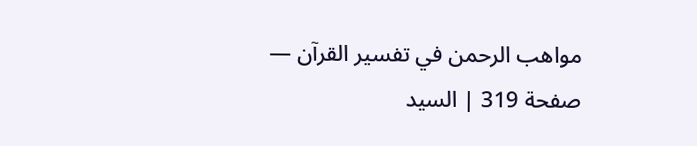مواهب الرحمن في تفسير القرآن — صفحة 319 | السيد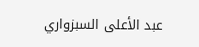عبد الأعلى السبزواري